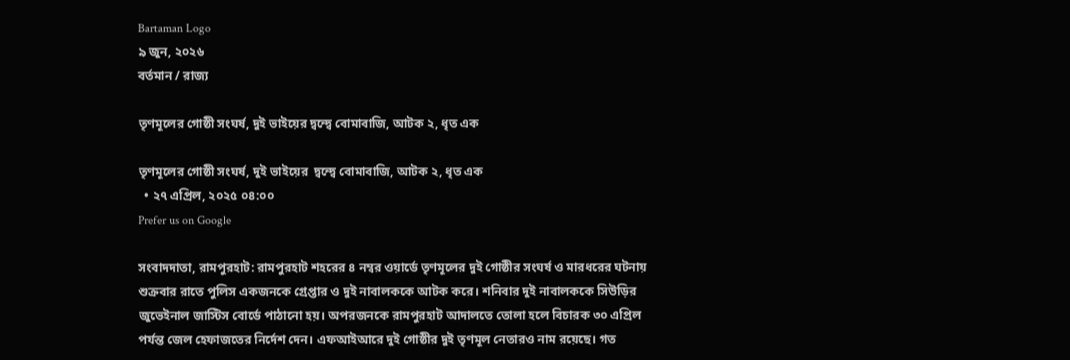Bartaman Logo
৯ জুন, ২০২৬
বর্তমান / রাজ্য

তৃণমূলের গোষ্ঠী সংঘর্ষ, দুই ভাইয়ের দ্বন্দ্বে বোমাবাজি, আটক ২, ধৃত এক

তৃণমূলের গোষ্ঠী সংঘর্ষ, দুই ভাইয়ের  দ্বন্দ্বে বোমাবাজি, আটক ২, ধৃত এক
  • ২৭ এপ্রিল, ২০২৫ ০৪:০০
Prefer us on Google

সংবাদদাতা, রামপুরহাট: রামপুরহাট শহরের ৪ নম্বর ওয়ার্ডে তৃণমূলের দুই গোষ্ঠীর সংঘর্ষ ও মারধরের ঘটনায় শুক্রবার রাতে পুলিস একজনকে গ্রেপ্তার ও দুই নাবালককে আটক করে। শনিবার দুই নাবালককে সিউড়ির জুভেইনাল জাস্টিস বোর্ডে পাঠানো হয়। অপরজনকে রামপুরহাট আদালতে তোলা হলে বিচারক ৩০ এপ্রিল পর্যন্ত জেল হেফাজতের নির্দেশ দেন। এফআইআরে দুই গোষ্ঠীর দুই তৃণমূল নেতারও নাম রয়েছে। গত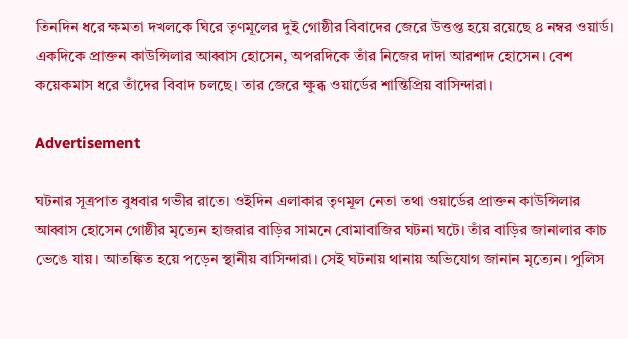তিনদিন ধরে ক্ষমতা দখলকে ঘিরে তৃণমূলের দুই গোষ্ঠীর বিবাদের জেরে উত্তপ্ত হয়ে রয়েছে ৪ নম্বর ওয়ার্ড। একদিকে প্রাক্তন কাউন্সিলার আব্বাস হোসেন, অপরদিকে তাঁর নিজের দাদা আরশাদ হোসেন। বেশ কয়েকমাস ধরে তাঁদের বিবাদ চলছে। তার জেরে ক্ষুব্ধ ওয়ার্ডের শান্তিপ্রিয় বাসিন্দারা।

Advertisement

ঘটনার সূত্রপাত বুধবার গভীর রাতে। ওইদিন এলাকার তৃণমূল নেতা তথা ওয়ার্ডের প্রাক্তন কাউন্সিলার আব্বাস হোসেন গোষ্ঠীর মৃত্যেন হাজরার বাড়ির সামনে বোমাবাজির ঘটনা ঘটে। তাঁর বাড়ির জানালার কাচ ভেঙে যায়। আতঙ্কিত হয়ে পড়েন স্থানীয় বাসিন্দারা। সেই ঘটনায় থানায় অভিযোগ জানান মৃত্যেন। পুলিস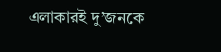এলাকারই দু’জনকে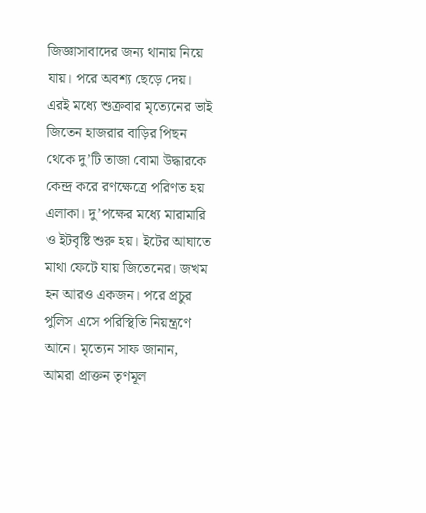জিজ্ঞাসাবাদের জন্য থানায় নিয়ে যায়। পরে অবশ্য ছেড়ে দেয়। এরই মধ্যে শুক্রবার মৃত্যেনের ভাই জিতেন হাজরার বাড়ির পিছন থেকে দু’টি তাজা বোমা উদ্ধারকে কেন্দ্র করে রণক্ষেত্রে পরিণত হয় এলাকা। দু’পক্ষের মধ্যে মারামারি ও ইটবৃষ্টি শুরু হয়। ইটের আঘাতে মাথা ফেটে যায় জিতেনের। জখম হন আরও একজন। পরে প্রচুর পুলিস এসে পরিস্থিতি নিয়ন্ত্রণে আনে। মৃত্যেন সাফ জানান, আমরা প্রাক্তন তৃণমূল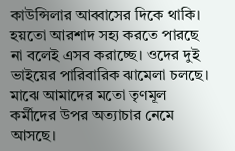কাউন্সিলার আব্বাসের দিকে থাকি। হয়তো আরশাদ সহ্য করতে পারছে না বলেই এসব করাচ্ছে। ওদের দুই ভাইয়ের পারিবারিক ঝামেলা চলছে। মাঝে আমাদের মতো তৃণমূল কর্মীদের উপর অত্যাচার নেমে আসছে।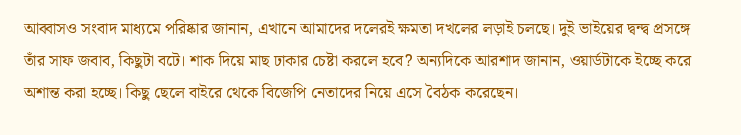আব্বাসও সংবাদ মাধ্যমে পরিষ্কার জানান, এখানে আমাদের দলেরই ক্ষমতা দখলের লড়াই চলছে। দুই ভাইয়ের দ্বন্দ্ব প্রসঙ্গে তাঁর সাফ জবাব, কিছুটা বটে। শাক দিয়ে মাছ ঢাকার চেষ্টা করলে হবে? অন্যদিকে আরশাদ জানান, ওয়ার্ডটাকে ইচ্ছে করে অশান্ত করা হচ্ছে। কিছু ছেলে বাইরে থেকে বিজেপি নেতাদের নিয়ে এসে বৈঠক করেছেন।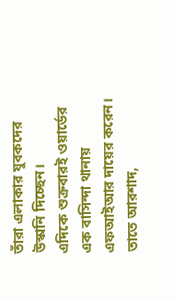তাঁরা এলাকার যুবকদের উস্কানি দিচ্ছেন।
এদিকে শুক্রবারই ওয়ার্ডের এক বাসিন্দা থানায় এফআইআর দায়ের করেন। তাতে আরশাদ,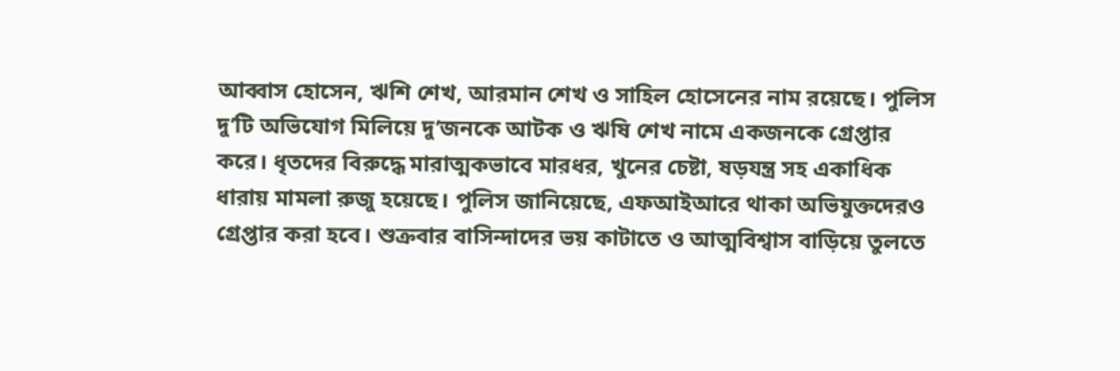আব্বাস হোসেন, ঋশি শেখ, আরমান শেখ ও সাহিল হোসেনের নাম রয়েছে। পুলিস দু’টি অভিযোগ মিলিয়ে দু’জনকে আটক ও ঋষি শেখ নামে একজনকে গ্রেপ্তার করে। ধৃতদের বিরুদ্ধে মারাত্মকভাবে মারধর, খুনের চেষ্টা, ষড়যন্ত্র সহ একাধিক ধারায় মামলা রুজু হয়েছে। পুলিস জানিয়েছে, এফআইআরে থাকা অভিযুক্তদেরও গ্রেপ্তার করা হবে। শুক্রবার বাসিন্দাদের ভয় কাটাতে ও আত্মবিশ্বাস বাড়িয়ে তুলতে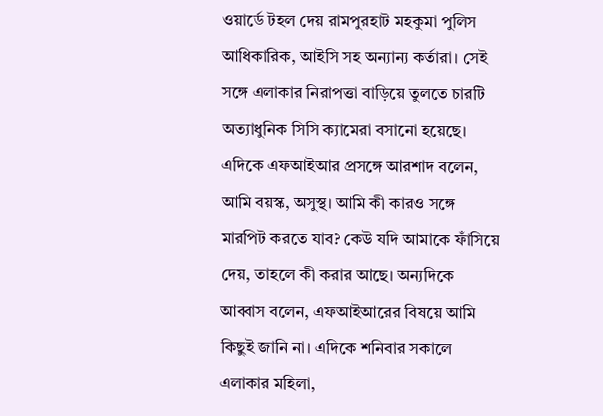ওয়ার্ডে টহল দেয় রামপুরহাট মহকুমা পুলিস আধিকারিক, আইসি সহ অন্যান্য কর্তারা। সেই সঙ্গে এলাকার নিরাপত্তা বাড়িয়ে তুলতে চারটি অত্যাধুনিক সিসি ক্যামেরা বসানো হয়েছে। এদিকে এফআইআর প্রসঙ্গে আরশাদ বলেন, আমি বয়স্ক, অসুস্থ। আমি কী কারও সঙ্গে মারপিট করতে যাব? কেউ যদি আমাকে ফাঁসিয়ে দেয়, তাহলে কী করার আছে। অন্যদিকে আব্বাস বলেন, এফআইআরের বিষয়ে আমি কিছুই জানি না। এদিকে শনিবার সকালে এলাকার মহিলা,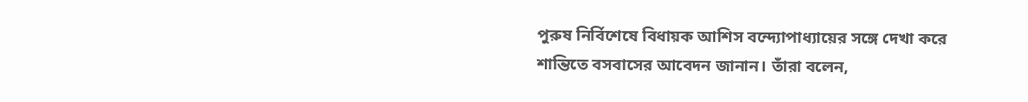পুরুষ নির্বিশেষে বিধায়ক আশিস বন্দ্যোপাধ্যায়ের সঙ্গে দেখা করে শান্তিতে বসবাসের আবেদন জানান। তাঁরা বলেন,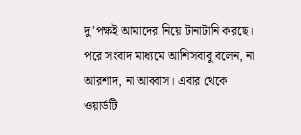দু’পক্ষই আমাদের নিয়ে টানাটানি করছে। পরে সংবাদ মাধ্যমে আশিসবাবু বলেন, না আরশাদ, না আব্বাস। এবার থেকে ওয়ার্ডটি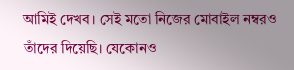আমিই দেখব। সেই মতো নিজের মোবাইল নম্বরও তাঁদের দিয়েছি। যেকোনও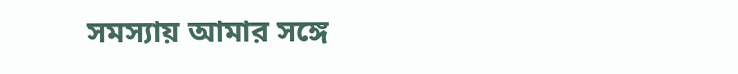সমস্যায় আমার সঙ্গে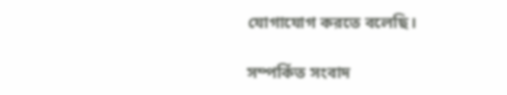যোগাযোগ করতে বলেছি।

সম্পর্কিত সংবাদ